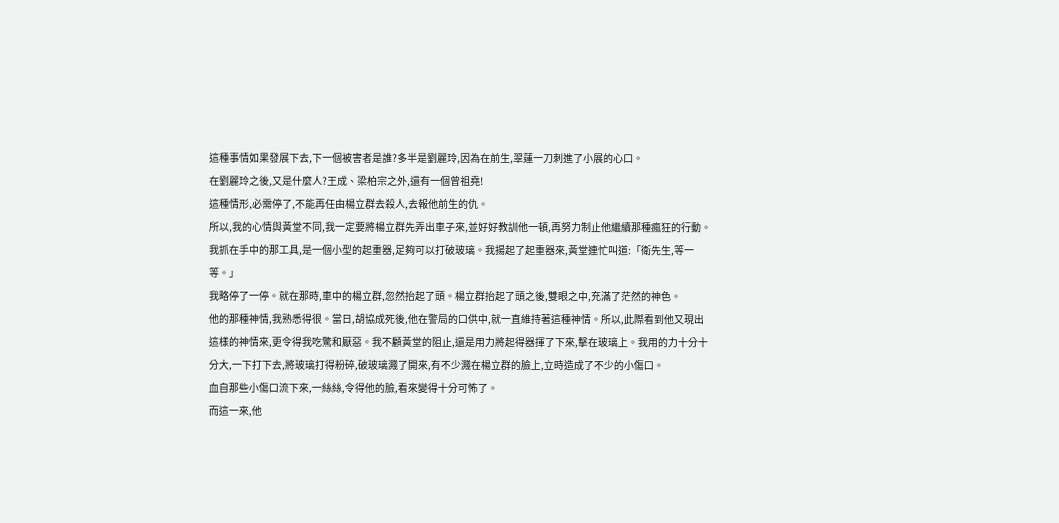這種事情如果發展下去,下一個被害者是誰?多半是劉麗玲,因為在前生,翠蓮一刀刺進了小展的心口。
在劉麗玲之後,又是什麼人?王成、梁柏宗之外,還有一個曾祖堯!
這種情形,必需停了,不能再任由楊立群去殺人,去報他前生的仇。
所以,我的心情與黃堂不同,我一定要將楊立群先弄出車子來,並好好教訓他一頓,再努力制止他繼續那種瘋狂的行動。
我抓在手中的那工具,是一個小型的起重器,足夠可以打破玻璃。我揚起了起重器來,黃堂連忙叫道:「衛先生,等一等。」
我略停了一停。就在那時,車中的楊立群,忽然抬起了頭。楊立群抬起了頭之後,雙眼之中,充滿了茫然的神色。
他的那種神情,我熟悉得很。當日,胡協成死後,他在警局的口供中,就一直維持著這種神情。所以,此際看到他又現出這樣的神情來,更令得我吃驚和厭惡。我不顧黃堂的阻止,還是用力將起得器揮了下來,擊在玻璃上。我用的力十分十分大,一下打下去,將玻璃打得粉碎,破玻璃濺了開來,有不少濺在楊立群的臉上,立時造成了不少的小傷口。
血自那些小傷口流下來,一絲絲,令得他的臉,看來變得十分可怖了。
而這一來,他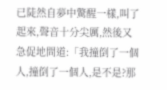已陡然自夢中驚醒一樣,叫了起來,聲音十分尖厲,然後又急促地問道:「我撞倒了一個人,撞倒了一個人,是不是?那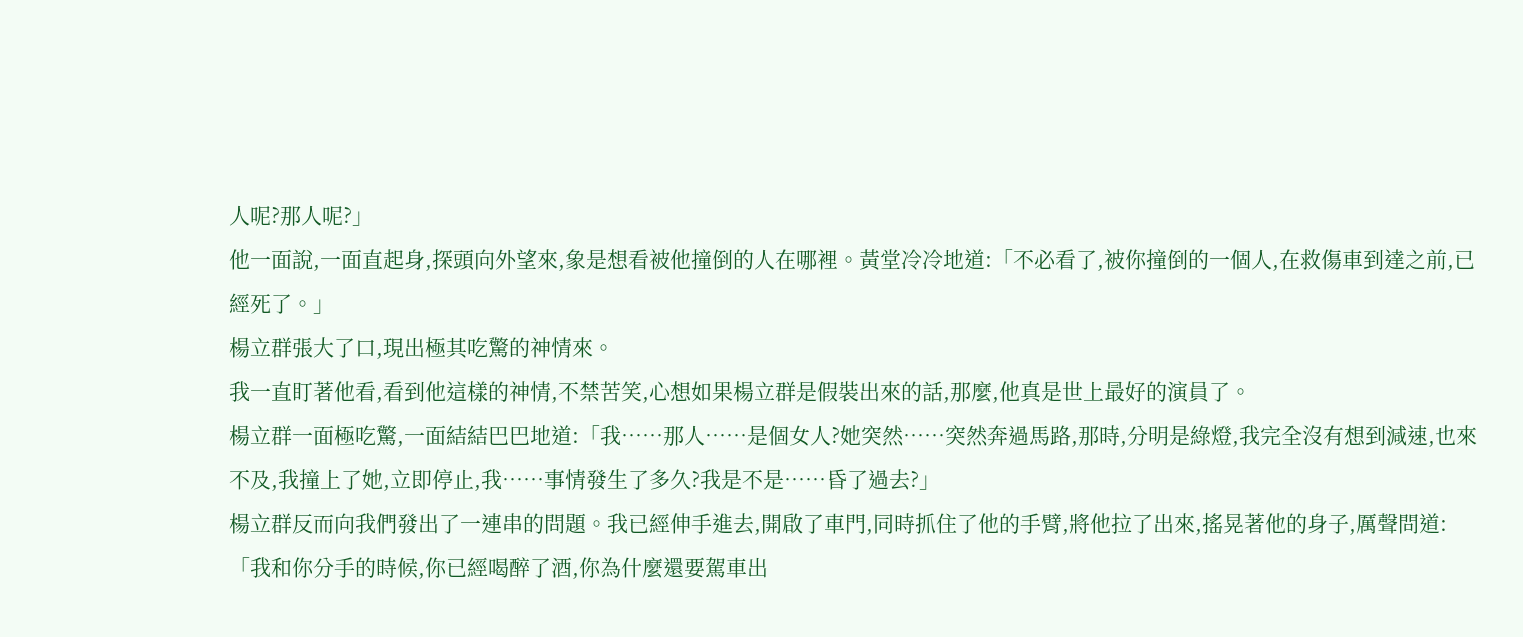人呢?那人呢?」
他一面說,一面直起身,探頭向外望來,象是想看被他撞倒的人在哪裡。黃堂冷冷地道:「不必看了,被你撞倒的一個人,在救傷車到達之前,已經死了。」
楊立群張大了口,現出極其吃驚的神情來。
我一直盯著他看,看到他這樣的神情,不禁苦笑,心想如果楊立群是假裝出來的話,那麼,他真是世上最好的演員了。
楊立群一面極吃驚,一面結結巴巴地道:「我……那人……是個女人?她突然……突然奔過馬路,那時,分明是綠燈,我完全沒有想到減速,也來不及,我撞上了她,立即停止,我……事情發生了多久?我是不是……昏了過去?」
楊立群反而向我們發出了一連串的問題。我已經伸手進去,開啟了車門,同時抓住了他的手臂,將他拉了出來,搖晃著他的身子,厲聲問道:「我和你分手的時候,你已經喝醉了酒,你為什麼還要駕車出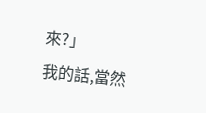來?」
我的話,當然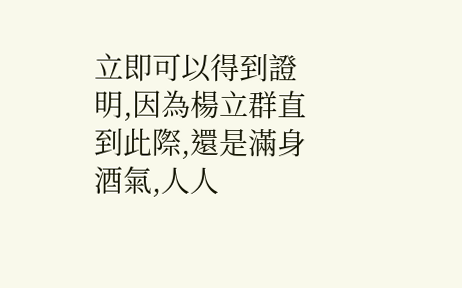立即可以得到證明,因為楊立群直到此際,還是滿身酒氣,人人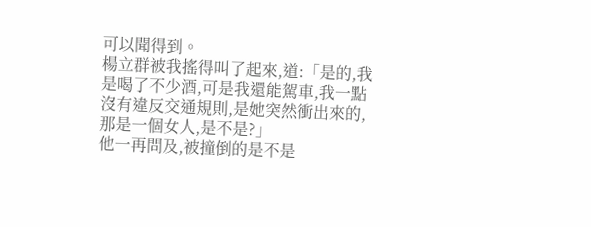可以聞得到。
楊立群被我搖得叫了起來,道:「是的,我是喝了不少酒,可是我還能駕車,我一點沒有違反交通規則,是她突然衝出來的,那是一個女人,是不是?」
他一再問及,被撞倒的是不是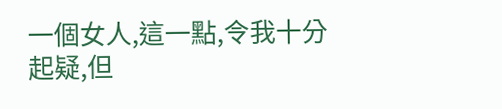一個女人,這一點,令我十分起疑,但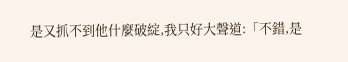是又抓不到他什麼破綻,我只好大聲道:「不錯,是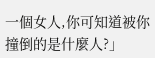一個女人,你可知道被你撞倒的是什麼人?」